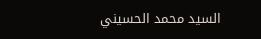السيد محمد الحسيني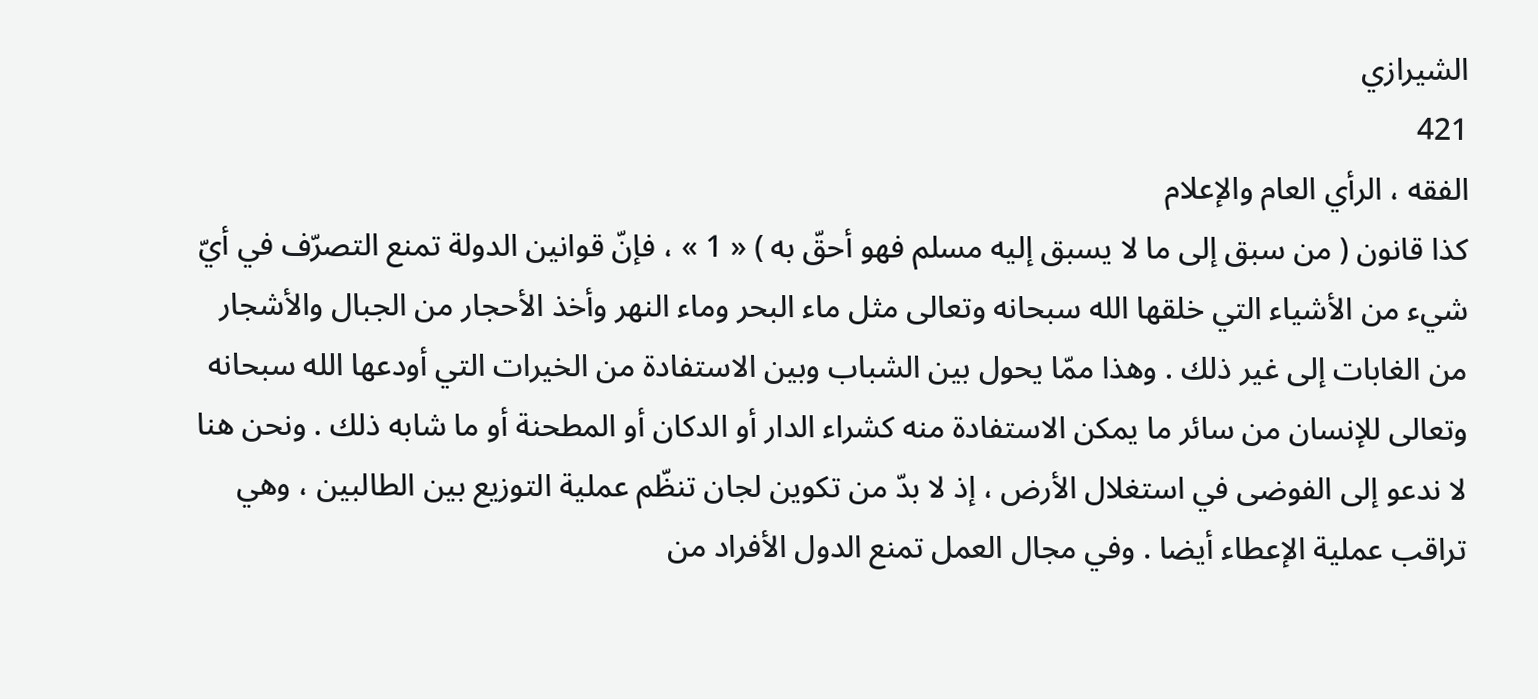الشيرازي
421
الفقه ، الرأي العام والإعلام
كذا قانون ( من سبق إلى ما لا يسبق إليه مسلم فهو أحقّ به ) « 1 » ، فإنّ قوانين الدولة تمنع التصرّف في أيّ شيء من الأشياء التي خلقها الله سبحانه وتعالى مثل ماء البحر وماء النهر وأخذ الأحجار من الجبال والأشجار من الغابات إلى غير ذلك . وهذا ممّا يحول بين الشباب وبين الاستفادة من الخيرات التي أودعها الله سبحانه وتعالى للإنسان من سائر ما يمكن الاستفادة منه كشراء الدار أو الدكان أو المطحنة أو ما شابه ذلك . ونحن هنا لا ندعو إلى الفوضى في استغلال الأرض ، إذ لا بدّ من تكوين لجان تنظّم عملية التوزيع بين الطالبين ، وهي تراقب عملية الإعطاء أيضا . وفي مجال العمل تمنع الدول الأفراد من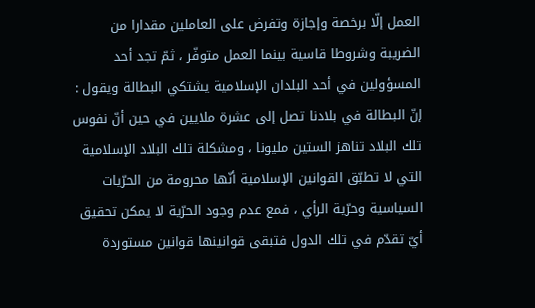العمل إلّا برخصة وإجازة وتفرض على العاملين مقدارا من الضريبة وشروطا قاسية بينما العمل متوفّر ، ثمّ تجد أحد المسؤولين في أحد البلدان الإسلامية يشتكي البطالة ويقول : إنّ البطالة في بلادنا تصل إلى عشرة ملايين في حين أنّ نفوس تلك البلاد تناهز الستين مليونا ، ومشكلة تلك البلاد الإسلامية التي لا تطبّق القوانين الإسلامية أنّها محرومة من الحرّيات السياسية وحرّية الرأي ، فمع عدم وجود الحرّية لا يمكن تحقيق أيّ تقدّم في تلك الدول فتبقى قوانينها قوانين مستوردة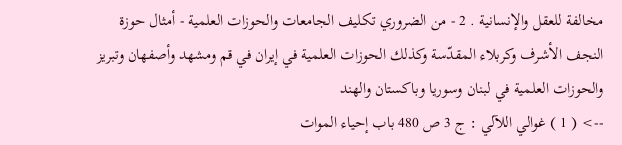مخالفة للعقل والإنسانية . 2 - من الضروري تكليف الجامعات والحوزات العلمية - أمثال حوزة النجف الأشرف وكربلاء المقدّسة وكذلك الحوزات العلمية في إيران في قم ومشهد وأصفهان وتبريز والحوزات العلمية في لبنان وسوريا وباكستان والهند
--> ( 1 ) غوالي اللآلي : ج 3 ص 480 باب إحياء الموات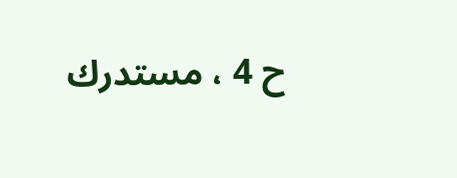ح 4 ، مستدرك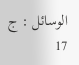الوسائل : ج 17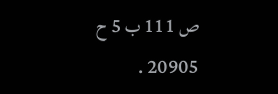ص 111 ب 5 ح 20905 .